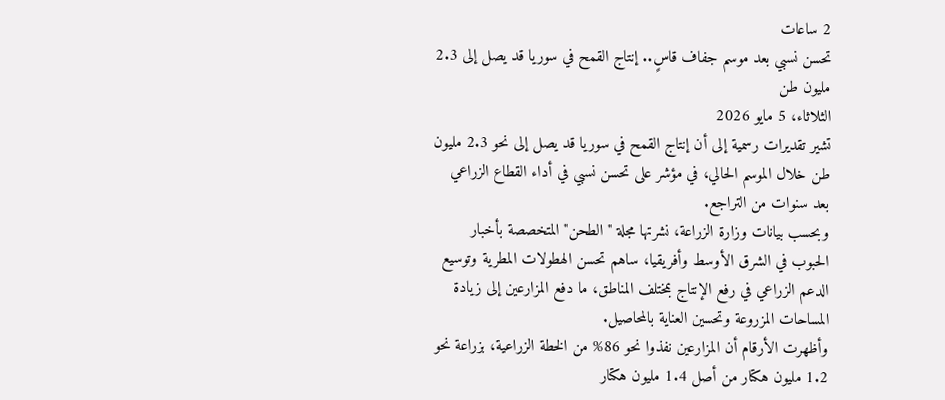2 ساعات
تحسن نسبي بعد موسم جفاف قاسٍ.. إنتاج القمح في سوريا قد يصل إلى 2.3 مليون طن
الثلاثاء، 5 مايو 2026
تشير تقديرات رسمية إلى أن إنتاج القمح في سوريا قد يصل إلى نحو 2.3 مليون طن خلال الموسم الحالي، في مؤشر على تحسن نسبي في أداء القطاع الزراعي بعد سنوات من التراجع.
وبحسب بيانات وزارة الزراعة، نشرتها مجلة "الطحن" المتخصصة بأخبار الحبوب في الشرق الأوسط وأفريقيا، ساهم تحسن الهطولات المطرية وتوسيع الدعم الزراعي في رفع الإنتاج بمختلف المناطق، ما دفع المزارعين إلى زيادة المساحات المزروعة وتحسين العناية بالمحاصيل.
وأظهرت الأرقام أن المزارعين نفذوا نحو 86% من الخطة الزراعية، بزراعة نحو 1.2 مليون هكتار من أصل 1.4 مليون هكتار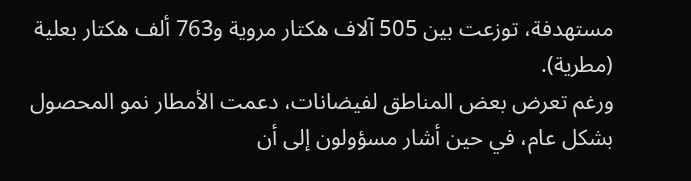مستهدفة، توزعت بين 505 آلاف هكتار مروية و763 ألف هكتار بعلية (مطرية).
ورغم تعرض بعض المناطق لفيضانات، دعمت الأمطار نمو المحصول بشكل عام، في حين أشار مسؤولون إلى أن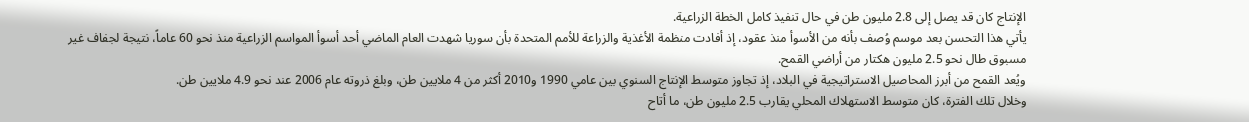الإنتاج كان قد يصل إلى 2.8 مليون طن في حال تنفيذ كامل الخطة الزراعية.
يأتي هذا التحسن بعد موسم وُصف بأنه من الأسوأ منذ عقود، إذ أفادت منظمة الأغذية والزراعة للأمم المتحدة بأن سوريا شهدت العام الماضي أحد أسوأ المواسم الزراعية منذ نحو 60 عاماً، نتيجة لجفاف غير مسبوق طال نحو 2.5 مليون هكتار من أراضي القمح.
ويُعد القمح من أبرز المحاصيل الاستراتيجية في البلاد، إذ تجاوز متوسط الإنتاج السنوي بين عامي 1990 و2010 أكثر من 4 ملايين طن، وبلغ ذروته عام 2006 عند نحو 4.9 ملايين طن.
وخلال تلك الفترة، كان متوسط الاستهلاك المحلي يقارب 2.5 مليون طن، ما أتاح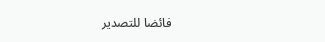فائضا للتصدير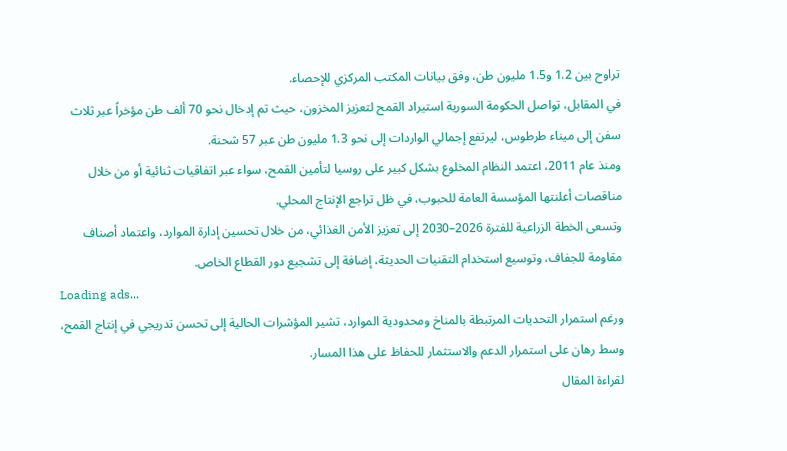تراوح بين 1.2 و1.5 مليون طن، وفق بيانات المكتب المركزي للإحصاء.
في المقابل، تواصل الحكومة السورية استيراد القمح لتعزيز المخزون، حيث تم إدخال نحو 70 ألف طن مؤخراً عبر ثلاث سفن إلى ميناء طرطوس، ليرتفع إجمالي الواردات إلى نحو 1.3 مليون طن عبر 57 شحنة.
ومنذ عام 2011، اعتمد النظام المخلوع بشكل كبير على روسيا لتأمين القمح، سواء عبر اتفاقيات ثنائية أو من خلال مناقصات أعلنتها المؤسسة العامة للحبوب، في ظل تراجع الإنتاج المحلي.
وتسعى الخطة الزراعية للفترة 2026–2030 إلى تعزيز الأمن الغذائي، من خلال تحسين إدارة الموارد، واعتماد أصناف مقاومة للجفاف، وتوسيع استخدام التقنيات الحديثة، إضافة إلى تشجيع دور القطاع الخاص.
Loading ads...
ورغم استمرار التحديات المرتبطة بالمناخ ومحدودية الموارد، تشير المؤشرات الحالية إلى تحسن تدريجي في إنتاج القمح، وسط رهان على استمرار الدعم والاستثمار للحفاظ على هذا المسار.
لقراءة المقال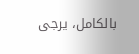بالكامل، يرجى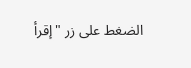الضغط على زر "إقرأ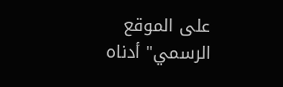على الموقع الرسمي" أدناه